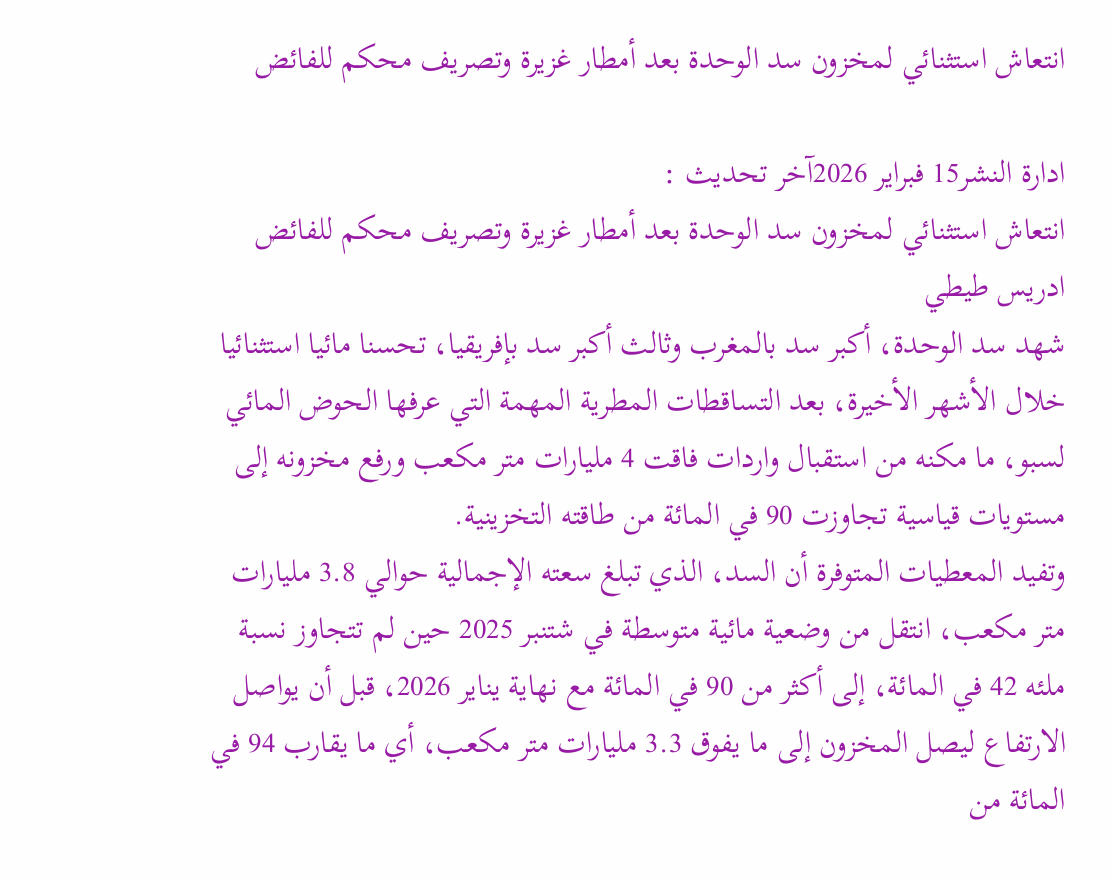انتعاش استثنائي لمخزون سد الوحدة بعد أمطار غزيرة وتصريف محكم للفائض

ادارة النشر15 فبراير 2026آخر تحديث :
انتعاش استثنائي لمخزون سد الوحدة بعد أمطار غزيرة وتصريف محكم للفائض
ادريس طيطي
شهد سد الوحدة، أكبر سد بالمغرب وثالث أكبر سد بإفريقيا، تحسنا مائيا استثنائيا خلال الأشهر الأخيرة، بعد التساقطات المطرية المهمة التي عرفها الحوض المائي لسبو، ما مكنه من استقبال واردات فاقت 4 مليارات متر مكعب ورفع مخزونه إلى مستويات قياسية تجاوزت 90 في المائة من طاقته التخزينية.
وتفيد المعطيات المتوفرة أن السد، الذي تبلغ سعته الإجمالية حوالي 3.8 مليارات متر مكعب، انتقل من وضعية مائية متوسطة في شتنبر 2025 حين لم تتجاوز نسبة ملئه 42 في المائة، إلى أكثر من 90 في المائة مع نهاية يناير 2026، قبل أن يواصل الارتفاع ليصل المخزون إلى ما يفوق 3.3 مليارات متر مكعب، أي ما يقارب 94 في المائة من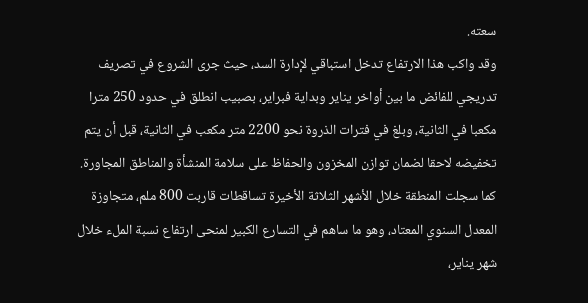سعته.
وقد واكب هذا الارتفاع تدخل استباقي لإدارة السد، حيث جرى الشروع في تصريف تدريجي للفائض ما بين أواخر يناير وبداية فبراير، بصبيب انطلق في حدود 250 مترا مكعبا في الثانية، وبلغ في فترات الذروة نحو 2200 متر مكعب في الثانية، قبل أن يتم تخفيضه لاحقا لضمان توازن المخزون والحفاظ على سلامة المنشأة والمناطق المجاورة.
كما سجلت المنطقة خلال الأشهر الثلاثة الأخيرة تساقطات قاربت 800 ملم، متجاوزة المعدل السنوي المعتاد، وهو ما ساهم في التسارع الكبير لمنحى ارتفاع نسبة الملء خلال شهر يناير،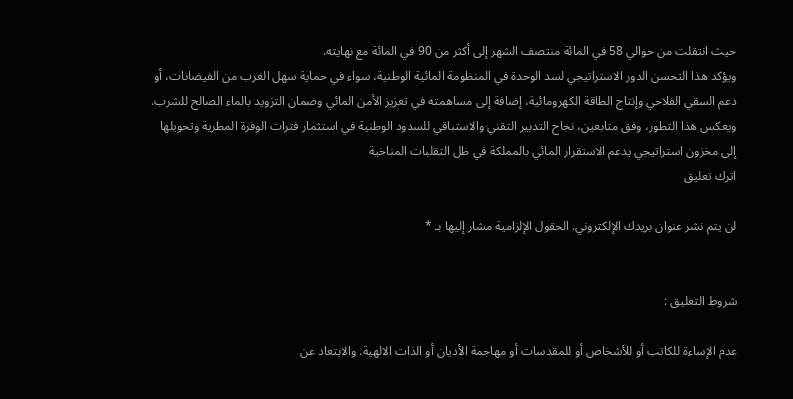حيث انتقلت من حوالي 58 في المائة منتصف الشهر إلى أكثر من 90 في المائة مع نهايته.
ويؤكد هذا التحسن الدور الاستراتيجي لسد الوحدة في المنظومة المائية الوطنية، سواء في حماية سهل الغرب من الفيضانات، أو دعم السقي الفلاحي وإنتاج الطاقة الكهرومائية، إضافة إلى مساهمته في تعزيز الأمن المائي وضمان التزويد بالماء الصالح للشرب.
ويعكس هذا التطور، وفق متابعين، نجاح التدبير التقني والاستباقي للسدود الوطنية في استثمار فترات الوفرة المطرية وتحويلها إلى مخزون استراتيجي يدعم الاستقرار المائي بالمملكة في ظل التقلبات المناخية
اترك تعليق

لن يتم نشر عنوان بريدك الإلكتروني. الحقول الإلزامية مشار إليها بـ *


شروط التعليق :

عدم الإساءة للكاتب أو للأشخاص أو للمقدسات أو مهاجمة الأديان أو الذات الالهية. والابتعاد عن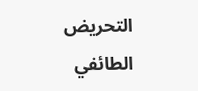التحريض الطائفي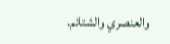والعنصري والشتائم.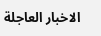الاخبار العاجلة